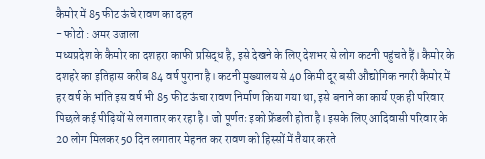कैमोर में 85 फीट ऊंचे रावण का दहन
- फोटो : अमर उजाला
मध्यप्रदेश के कैमोर का दशहरा काफी प्रसिद्ध है, इसे देखने के लिए देशभर से लोग कटनी पहुंचते हैं। कैमोर के दशहरे का इतिहास करीब 84 वर्ष पुराना है। कटनी मुख्यालय से 40 किमी दूर बसी औद्योगिक नगरी कैमोर में हर वर्ष के भांति इस वर्ष भी 85 फीट ऊंचा रावण निर्माण किया गया था, इसे बनाने का कार्य एक ही परिवार पिछले कई पीढ़ियों से लगातार कर रहा है। जो पूर्णतः इको फ्रेंडली होता है। इसके लिए आदिवासी परिवार के 20 लोग मिलकर 50 दिन लगातार मेहनत कर रावण को हिस्सों में तैयार करते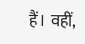हैं। वहीं,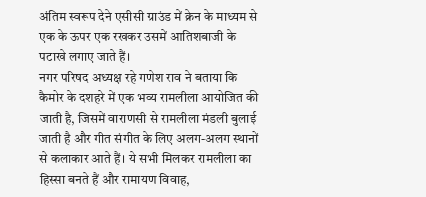अंतिम स्वरूप देने एसीसी ग्राउंड में क्रेन के माध्यम से एक के ऊपर एक रखकर उसमें आतिशबाजी के पटाखे लगाए जाते हैं।
नगर परिषद अध्यक्ष रहे गणेश राव ने बताया कि कैमोर के दशहरे में एक भव्य रामलीला आयोजित की जाती है, जिसमें वाराणसी से रामलीला मंडली बुलाई जाती है और गीत संगीत के लिए अलग-अलग स्थानों से कलाकार आते हैं। ये सभी मिलकर रामलीला का हिस्सा बनते हैं और रामायण विवाह,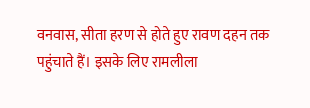वनवास, सीता हरण से होते हुए रावण दहन तक पहुंचाते हैं। इसके लिए रामलीला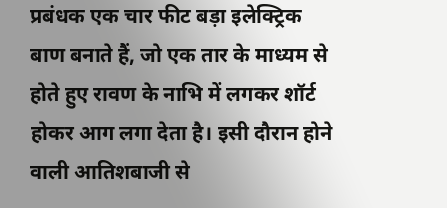प्रबंधक एक चार फीट बड़ा इलेक्ट्रिक बाण बनाते हैं, जो एक तार के माध्यम से होते हुए रावण के नाभि में लगकर शॉर्ट होकर आग लगा देता है। इसी दौरान होने वाली आतिशबाजी से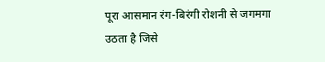पूरा आसमान रंग-बिरंगी रोशनी से जगमगा उठता है जिसे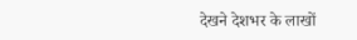देखने देशभर के लाखों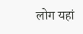लोग यहां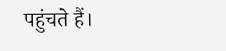पहुंचते हैं।